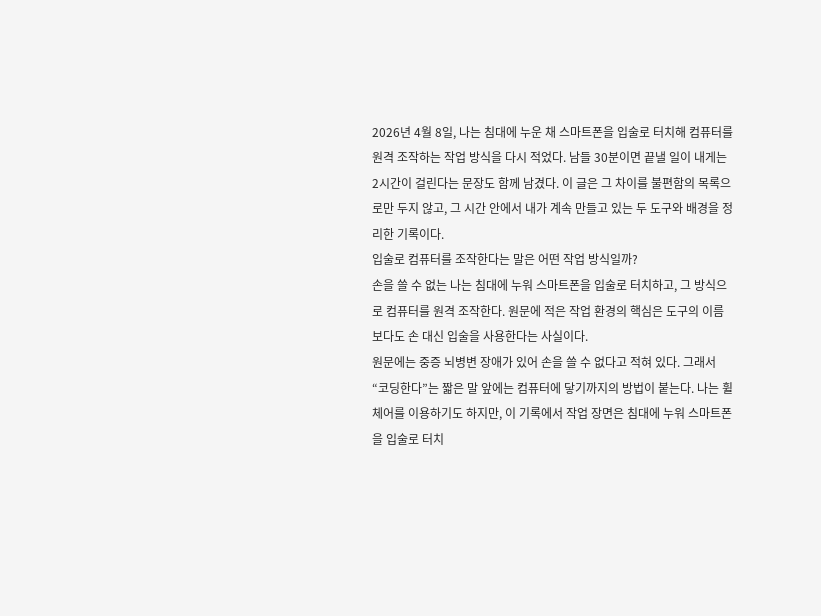2026년 4월 8일, 나는 침대에 누운 채 스마트폰을 입술로 터치해 컴퓨터를 원격 조작하는 작업 방식을 다시 적었다. 남들 30분이면 끝낼 일이 내게는 2시간이 걸린다는 문장도 함께 남겼다. 이 글은 그 차이를 불편함의 목록으로만 두지 않고, 그 시간 안에서 내가 계속 만들고 있는 두 도구와 배경을 정리한 기록이다.
입술로 컴퓨터를 조작한다는 말은 어떤 작업 방식일까?
손을 쓸 수 없는 나는 침대에 누워 스마트폰을 입술로 터치하고, 그 방식으로 컴퓨터를 원격 조작한다. 원문에 적은 작업 환경의 핵심은 도구의 이름보다도 손 대신 입술을 사용한다는 사실이다.
원문에는 중증 뇌병변 장애가 있어 손을 쓸 수 없다고 적혀 있다. 그래서 “코딩한다”는 짧은 말 앞에는 컴퓨터에 닿기까지의 방법이 붙는다. 나는 휠체어를 이용하기도 하지만, 이 기록에서 작업 장면은 침대에 누워 스마트폰을 입술로 터치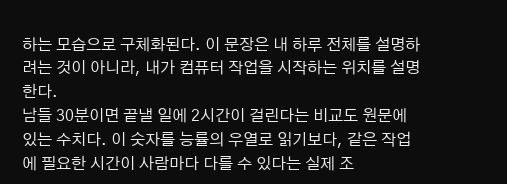하는 모습으로 구체화된다. 이 문장은 내 하루 전체를 설명하려는 것이 아니라, 내가 컴퓨터 작업을 시작하는 위치를 설명한다.
남들 30분이면 끝낼 일에 2시간이 걸린다는 비교도 원문에 있는 수치다. 이 숫자를 능률의 우열로 읽기보다, 같은 작업에 필요한 시간이 사람마다 다를 수 있다는 실제 조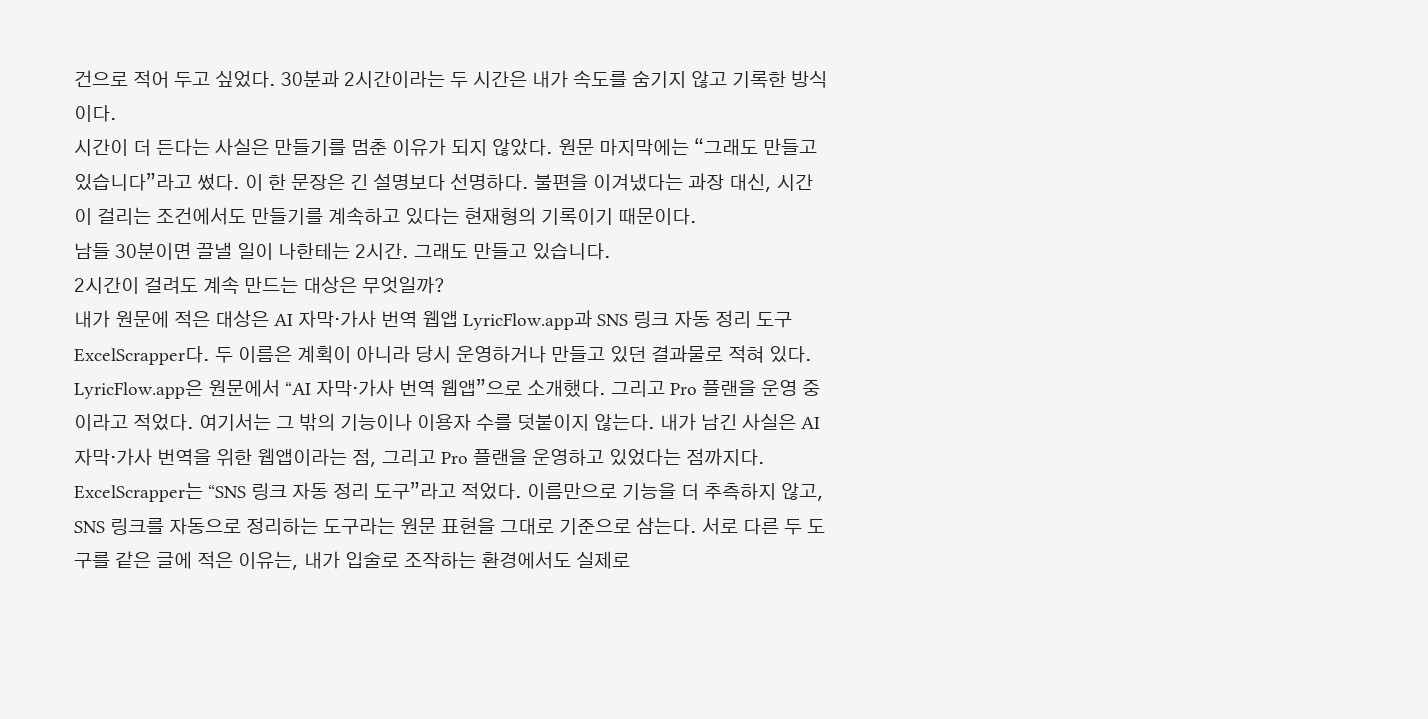건으로 적어 두고 싶었다. 30분과 2시간이라는 두 시간은 내가 속도를 숨기지 않고 기록한 방식이다.
시간이 더 든다는 사실은 만들기를 멈춘 이유가 되지 않았다. 원문 마지막에는 “그래도 만들고 있습니다”라고 썼다. 이 한 문장은 긴 설명보다 선명하다. 불편을 이겨냈다는 과장 대신, 시간이 걸리는 조건에서도 만들기를 계속하고 있다는 현재형의 기록이기 때문이다.
남들 30분이면 끌낼 일이 나한테는 2시간. 그래도 만들고 있습니다.
2시간이 걸려도 계속 만드는 대상은 무엇일까?
내가 원문에 적은 대상은 AI 자막·가사 번역 웹앱 LyricFlow.app과 SNS 링크 자동 정리 도구 ExcelScrapper다. 두 이름은 계획이 아니라 당시 운영하거나 만들고 있던 결과물로 적혀 있다.
LyricFlow.app은 원문에서 “AI 자막·가사 번역 웹앱”으로 소개했다. 그리고 Pro 플랜을 운영 중이라고 적었다. 여기서는 그 밖의 기능이나 이용자 수를 덧붙이지 않는다. 내가 남긴 사실은 AI 자막·가사 번역을 위한 웹앱이라는 점, 그리고 Pro 플랜을 운영하고 있었다는 점까지다.
ExcelScrapper는 “SNS 링크 자동 정리 도구”라고 적었다. 이름만으로 기능을 더 추측하지 않고, SNS 링크를 자동으로 정리하는 도구라는 원문 표현을 그대로 기준으로 삼는다. 서로 다른 두 도구를 같은 글에 적은 이유는, 내가 입술로 조작하는 환경에서도 실제로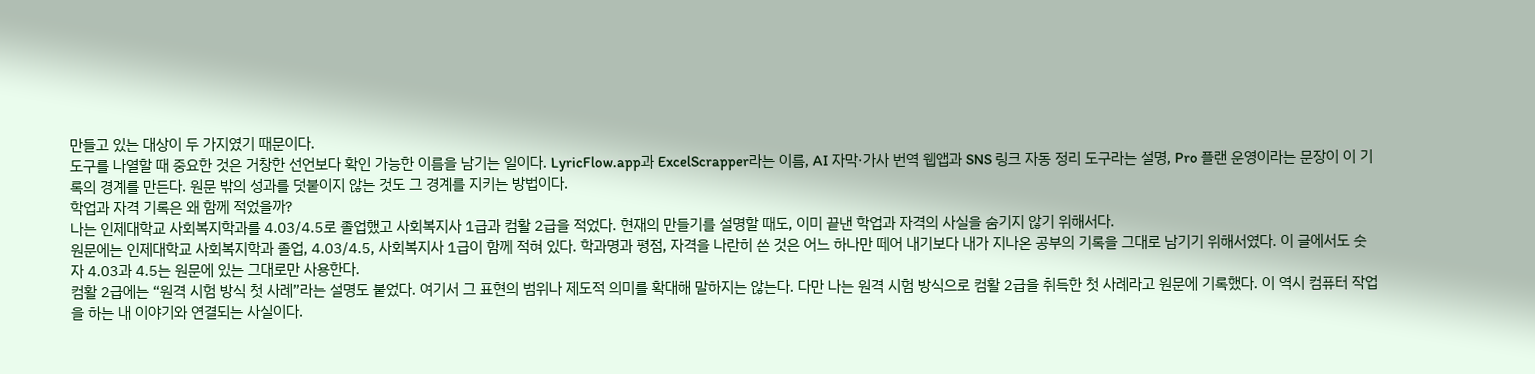만들고 있는 대상이 두 가지였기 때문이다.
도구를 나열할 때 중요한 것은 거창한 선언보다 확인 가능한 이름을 남기는 일이다. LyricFlow.app과 ExcelScrapper라는 이름, AI 자막·가사 번역 웹앱과 SNS 링크 자동 정리 도구라는 설명, Pro 플랜 운영이라는 문장이 이 기록의 경계를 만든다. 원문 밖의 성과를 덧붙이지 않는 것도 그 경계를 지키는 방법이다.
학업과 자격 기록은 왜 함께 적었을까?
나는 인제대학교 사회복지학과를 4.03/4.5로 졸업했고 사회복지사 1급과 컴활 2급을 적었다. 현재의 만들기를 설명할 때도, 이미 끝낸 학업과 자격의 사실을 숨기지 않기 위해서다.
원문에는 인제대학교 사회복지학과 졸업, 4.03/4.5, 사회복지사 1급이 함께 적혀 있다. 학과명과 평점, 자격을 나란히 쓴 것은 어느 하나만 떼어 내기보다 내가 지나온 공부의 기록을 그대로 남기기 위해서였다. 이 글에서도 숫자 4.03과 4.5는 원문에 있는 그대로만 사용한다.
컴활 2급에는 “원격 시험 방식 첫 사례”라는 설명도 붙었다. 여기서 그 표현의 범위나 제도적 의미를 확대해 말하지는 않는다. 다만 나는 원격 시험 방식으로 컴활 2급을 취득한 첫 사례라고 원문에 기록했다. 이 역시 컴퓨터 작업을 하는 내 이야기와 연결되는 사실이다.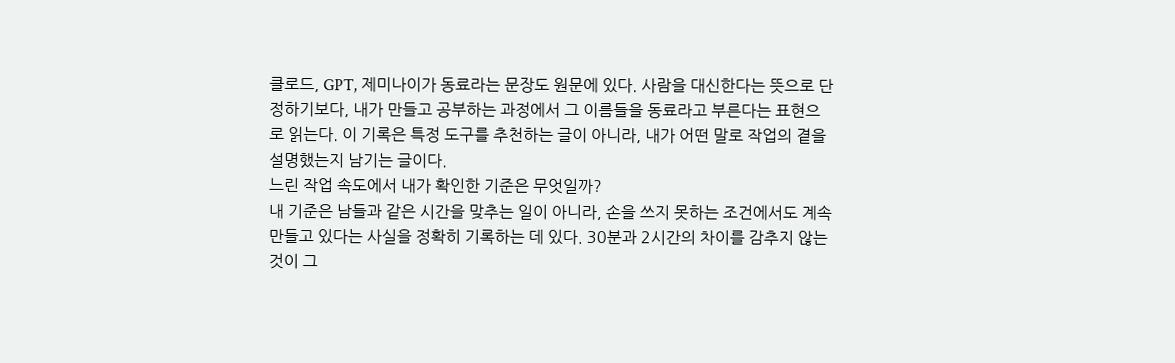클로드, GPT, 제미나이가 동료라는 문장도 원문에 있다. 사람을 대신한다는 뜻으로 단정하기보다, 내가 만들고 공부하는 과정에서 그 이름들을 동료라고 부른다는 표현으로 읽는다. 이 기록은 특정 도구를 추천하는 글이 아니라, 내가 어떤 말로 작업의 곁을 설명했는지 남기는 글이다.
느린 작업 속도에서 내가 확인한 기준은 무엇일까?
내 기준은 남들과 같은 시간을 맞추는 일이 아니라, 손을 쓰지 못하는 조건에서도 계속 만들고 있다는 사실을 정확히 기록하는 데 있다. 30분과 2시간의 차이를 감추지 않는 것이 그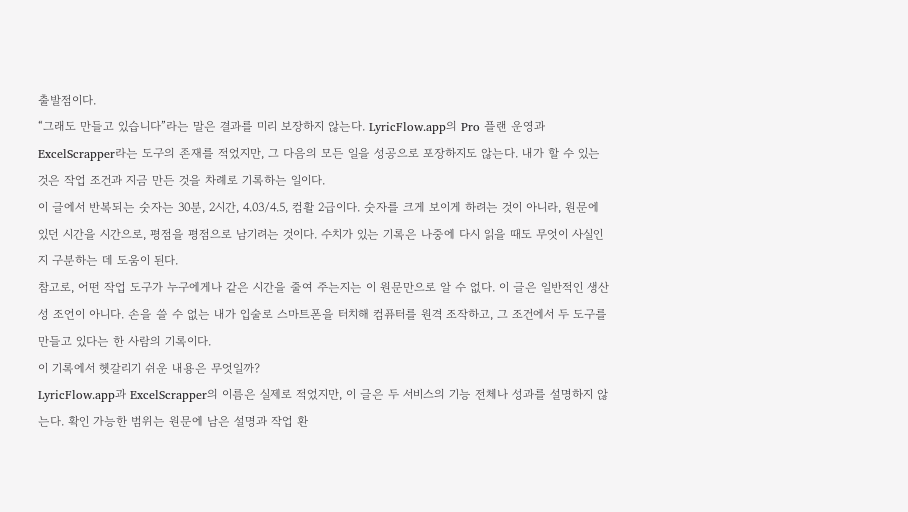출발점이다.
“그래도 만들고 있습니다”라는 말은 결과를 미리 보장하지 않는다. LyricFlow.app의 Pro 플랜 운영과 ExcelScrapper라는 도구의 존재를 적었지만, 그 다음의 모든 일을 성공으로 포장하지도 않는다. 내가 할 수 있는 것은 작업 조건과 지금 만든 것을 차례로 기록하는 일이다.
이 글에서 반복되는 숫자는 30분, 2시간, 4.03/4.5, 컴활 2급이다. 숫자를 크게 보이게 하려는 것이 아니라, 원문에 있던 시간을 시간으로, 평점을 평점으로 남기려는 것이다. 수치가 있는 기록은 나중에 다시 읽을 때도 무엇이 사실인지 구분하는 데 도움이 된다.
참고로, 어떤 작업 도구가 누구에게나 같은 시간을 줄여 주는지는 이 원문만으로 알 수 없다. 이 글은 일반적인 생산성 조언이 아니다. 손을 쓸 수 없는 내가 입술로 스마트폰을 터치해 컴퓨터를 원격 조작하고, 그 조건에서 두 도구를 만들고 있다는 한 사람의 기록이다.
이 기록에서 헷갈리기 쉬운 내용은 무엇일까?
LyricFlow.app과 ExcelScrapper의 이름은 실제로 적었지만, 이 글은 두 서비스의 기능 전체나 성과를 설명하지 않는다. 확인 가능한 범위는 원문에 남은 설명과 작업 환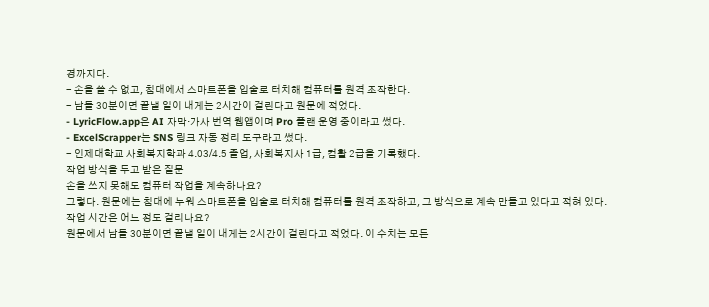경까지다.
- 손을 쓸 수 없고, 침대에서 스마트폰을 입술로 터치해 컴퓨터를 원격 조작한다.
- 남들 30분이면 끝낼 일이 내게는 2시간이 걸린다고 원문에 적었다.
- LyricFlow.app은 AI 자막·가사 번역 웹앱이며 Pro 플랜 운영 중이라고 썼다.
- ExcelScrapper는 SNS 링크 자동 정리 도구라고 썼다.
- 인제대학교 사회복지학과 4.03/4.5 졸업, 사회복지사 1급, 컴활 2급을 기록했다.
작업 방식을 두고 받은 질문
손을 쓰지 못해도 컴퓨터 작업을 계속하나요?
그렇다. 원문에는 침대에 누워 스마트폰을 입술로 터치해 컴퓨터를 원격 조작하고, 그 방식으로 계속 만들고 있다고 적혀 있다.
작업 시간은 어느 정도 걸리나요?
원문에서 남들 30분이면 끝낼 일이 내게는 2시간이 걸린다고 적었다. 이 수치는 모든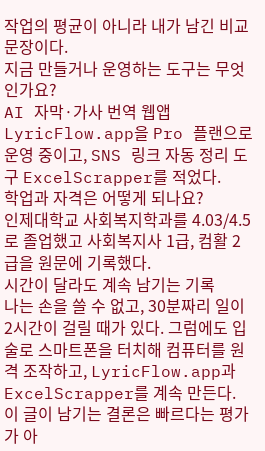작업의 평균이 아니라 내가 남긴 비교 문장이다.
지금 만들거나 운영하는 도구는 무엇인가요?
AI 자막·가사 번역 웹앱 LyricFlow.app을 Pro 플랜으로 운영 중이고, SNS 링크 자동 정리 도구 ExcelScrapper를 적었다.
학업과 자격은 어떻게 되나요?
인제대학교 사회복지학과를 4.03/4.5로 졸업했고 사회복지사 1급, 컴활 2급을 원문에 기록했다.
시간이 달라도 계속 남기는 기록
나는 손을 쓸 수 없고, 30분짜리 일이 2시간이 걸릴 때가 있다. 그럼에도 입술로 스마트폰을 터치해 컴퓨터를 원격 조작하고, LyricFlow.app과 ExcelScrapper를 계속 만든다. 이 글이 남기는 결론은 빠르다는 평가가 아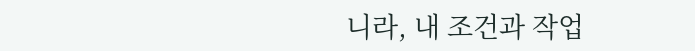니라, 내 조건과 작업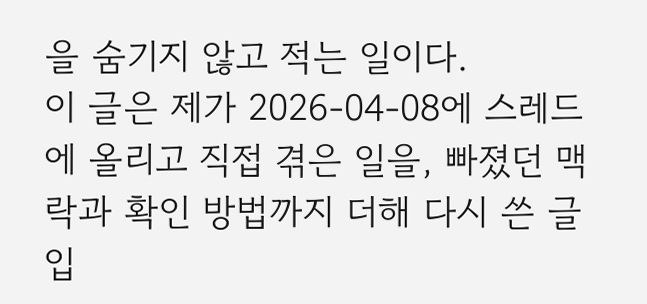을 숨기지 않고 적는 일이다.
이 글은 제가 2026-04-08에 스레드에 올리고 직접 겪은 일을, 빠졌던 맥락과 확인 방법까지 더해 다시 쓴 글입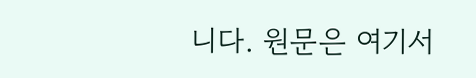니다. 원문은 여기서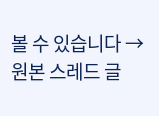볼 수 있습니다 → 원본 스레드 글